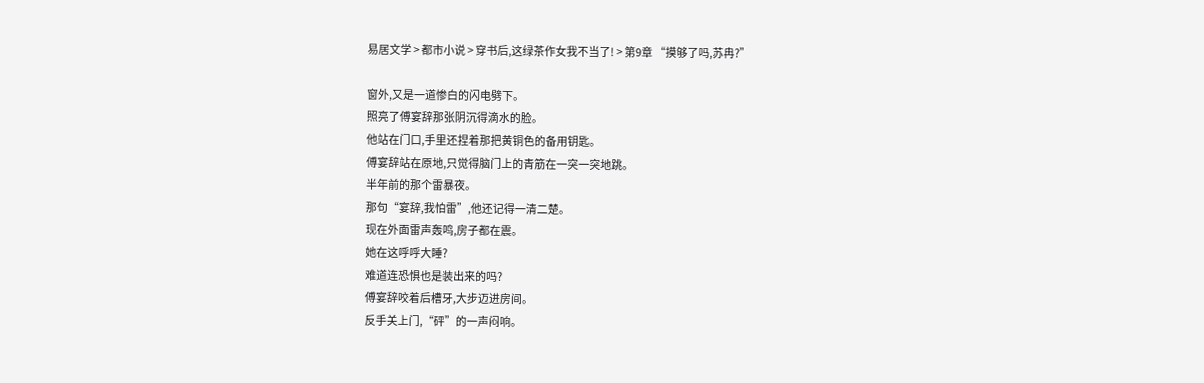易居文学 > 都市小说 > 穿书后,这绿茶作女我不当了! > 第9章 “摸够了吗,苏冉?”

窗外,又是一道惨白的闪电劈下。
照亮了傅宴辞那张阴沉得滴水的脸。
他站在门口,手里还捏着那把黄铜色的备用钥匙。
傅宴辞站在原地,只觉得脑门上的青筋在一突一突地跳。
半年前的那个雷暴夜。
那句“宴辞,我怕雷”,他还记得一清二楚。
现在外面雷声轰鸣,房子都在震。
她在这呼呼大睡?
难道连恐惧也是装出来的吗?
傅宴辞咬着后槽牙,大步迈进房间。
反手关上门,“砰”的一声闷响。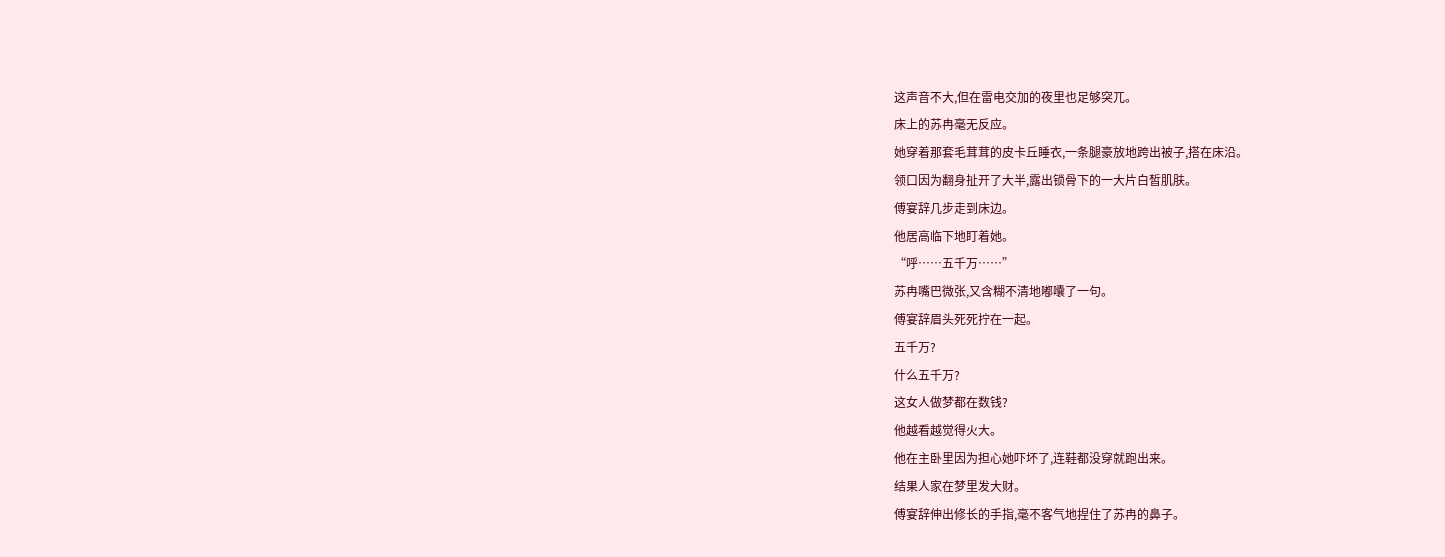这声音不大,但在雷电交加的夜里也足够突兀。
床上的苏冉毫无反应。
她穿着那套毛茸茸的皮卡丘睡衣,一条腿豪放地跨出被子,搭在床沿。
领口因为翻身扯开了大半,露出锁骨下的一大片白皙肌肤。
傅宴辞几步走到床边。
他居高临下地盯着她。
“呼……五千万……”
苏冉嘴巴微张,又含糊不清地嘟囔了一句。
傅宴辞眉头死死拧在一起。
五千万?
什么五千万?
这女人做梦都在数钱?
他越看越觉得火大。
他在主卧里因为担心她吓坏了,连鞋都没穿就跑出来。
结果人家在梦里发大财。
傅宴辞伸出修长的手指,毫不客气地捏住了苏冉的鼻子。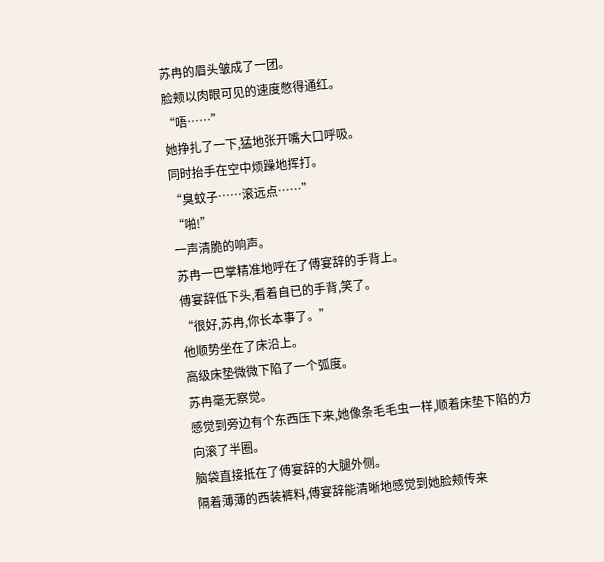苏冉的眉头皱成了一团。
脸颊以肉眼可见的速度憋得通红。
“唔……”
她挣扎了一下,猛地张开嘴大口呼吸。
同时抬手在空中烦躁地挥打。
“臭蚊子……滚远点……”
“啪!”
一声清脆的响声。
苏冉一巴掌精准地呼在了傅宴辞的手背上。
傅宴辞低下头,看着自已的手背,笑了。
“很好,苏冉,你长本事了。”
他顺势坐在了床沿上。
高级床垫微微下陷了一个弧度。
苏冉毫无察觉。
感觉到旁边有个东西压下来,她像条毛毛虫一样,顺着床垫下陷的方向滚了半圈。
脑袋直接抵在了傅宴辞的大腿外侧。
隔着薄薄的西装裤料,傅宴辞能清晰地感觉到她脸颊传来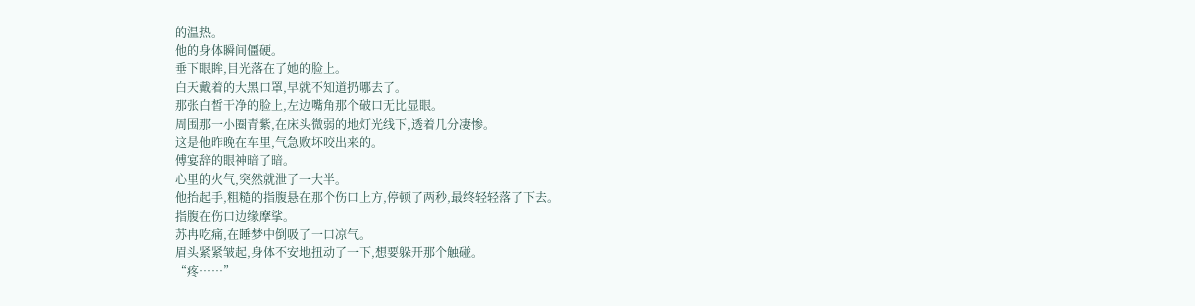的温热。
他的身体瞬间僵硬。
垂下眼眸,目光落在了她的脸上。
白天戴着的大黑口罩,早就不知道扔哪去了。
那张白皙干净的脸上,左边嘴角那个破口无比显眼。
周围那一小圈青紫,在床头微弱的地灯光线下,透着几分凄惨。
这是他昨晚在车里,气急败坏咬出来的。
傅宴辞的眼神暗了暗。
心里的火气,突然就泄了一大半。
他抬起手,粗糙的指腹悬在那个伤口上方,停顿了两秒,最终轻轻落了下去。
指腹在伤口边缘摩挲。
苏冉吃痛,在睡梦中倒吸了一口凉气。
眉头紧紧皱起,身体不安地扭动了一下,想要躲开那个触碰。
“疼……”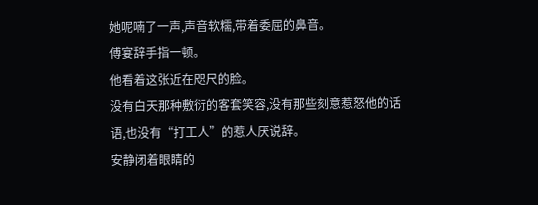她呢喃了一声,声音软糯,带着委屈的鼻音。
傅宴辞手指一顿。
他看着这张近在咫尺的脸。
没有白天那种敷衍的客套笑容,没有那些刻意惹怒他的话语,也没有“打工人”的惹人厌说辞。
安静闭着眼睛的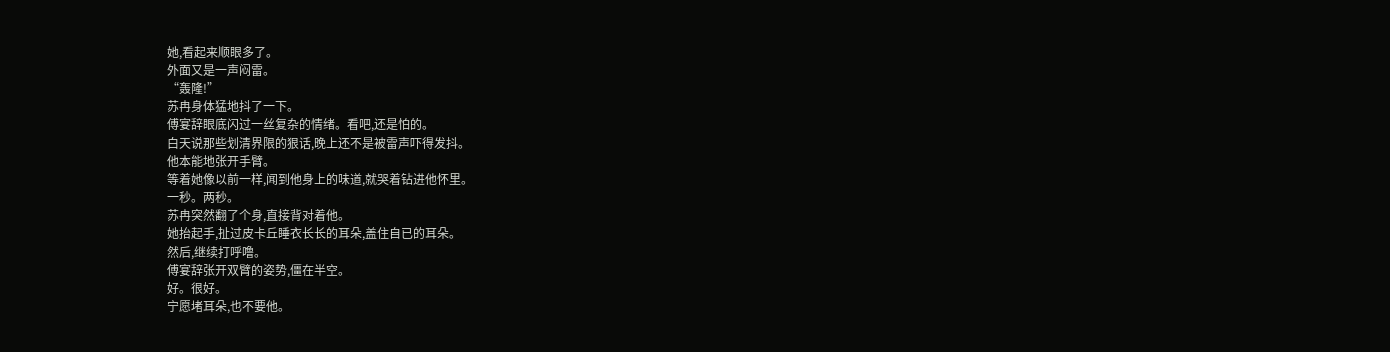她,看起来顺眼多了。
外面又是一声闷雷。
“轰隆!”
苏冉身体猛地抖了一下。
傅宴辞眼底闪过一丝复杂的情绪。看吧,还是怕的。
白天说那些划清界限的狠话,晚上还不是被雷声吓得发抖。
他本能地张开手臂。
等着她像以前一样,闻到他身上的味道,就哭着钻进他怀里。
一秒。两秒。
苏冉突然翻了个身,直接背对着他。
她抬起手,扯过皮卡丘睡衣长长的耳朵,盖住自已的耳朵。
然后,继续打呼噜。
傅宴辞张开双臂的姿势,僵在半空。
好。很好。
宁愿堵耳朵,也不要他。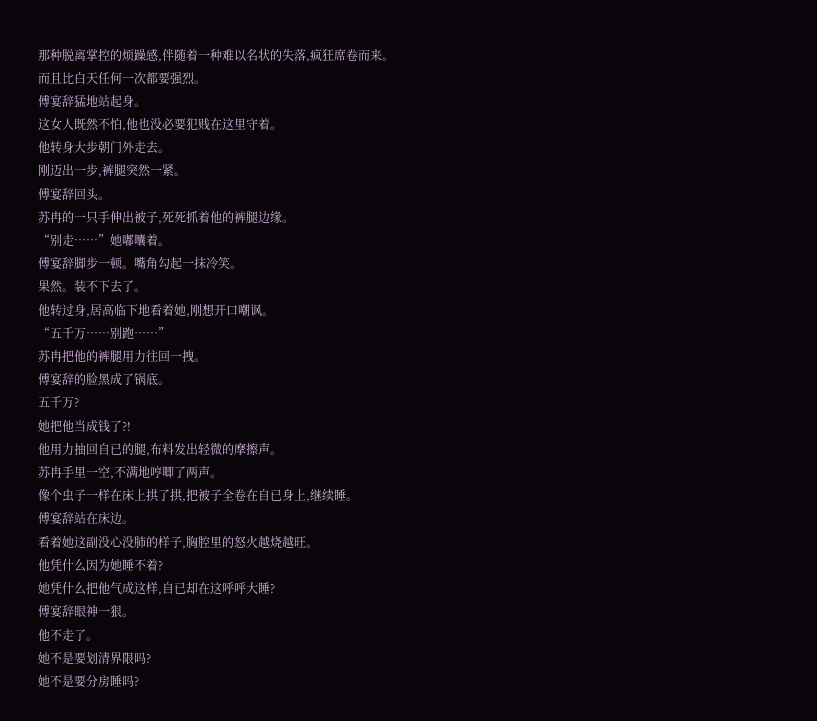那种脱离掌控的烦躁感,伴随着一种难以名状的失落,疯狂席卷而来。
而且比白天任何一次都要强烈。
傅宴辞猛地站起身。
这女人既然不怕,他也没必要犯贱在这里守着。
他转身大步朝门外走去。
刚迈出一步,裤腿突然一紧。
傅宴辞回头。
苏冉的一只手伸出被子,死死抓着他的裤腿边缘。
“别走……”她嘟囔着。
傅宴辞脚步一顿。嘴角勾起一抹冷笑。
果然。装不下去了。
他转过身,居高临下地看着她,刚想开口嘲讽。
“五千万……别跑……”
苏冉把他的裤腿用力往回一拽。
傅宴辞的脸黑成了锅底。
五千万?
她把他当成钱了?!
他用力抽回自已的腿,布料发出轻微的摩擦声。
苏冉手里一空,不满地哼唧了两声。
像个虫子一样在床上拱了拱,把被子全卷在自已身上,继续睡。
傅宴辞站在床边。
看着她这副没心没肺的样子,胸腔里的怒火越烧越旺。
他凭什么因为她睡不着?
她凭什么把他气成这样,自已却在这呼呼大睡?
傅宴辞眼神一狠。
他不走了。
她不是要划清界限吗?
她不是要分房睡吗?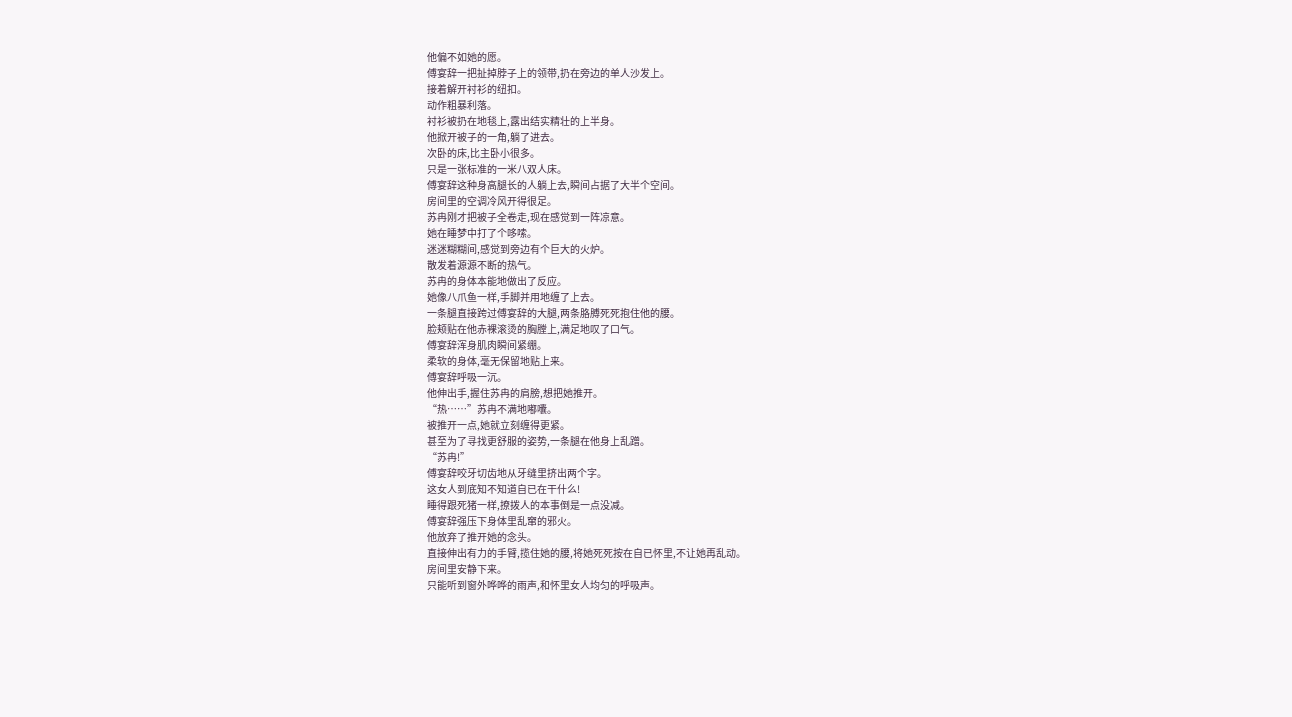他偏不如她的愿。
傅宴辞一把扯掉脖子上的领带,扔在旁边的单人沙发上。
接着解开衬衫的纽扣。
动作粗暴利落。
衬衫被扔在地毯上,露出结实精壮的上半身。
他掀开被子的一角,躺了进去。
次卧的床,比主卧小很多。
只是一张标准的一米八双人床。
傅宴辞这种身高腿长的人躺上去,瞬间占据了大半个空间。
房间里的空调冷风开得很足。
苏冉刚才把被子全卷走,现在感觉到一阵凉意。
她在睡梦中打了个哆嗦。
迷迷糊糊间,感觉到旁边有个巨大的火炉。
散发着源源不断的热气。
苏冉的身体本能地做出了反应。
她像八爪鱼一样,手脚并用地缠了上去。
一条腿直接跨过傅宴辞的大腿,两条胳膊死死抱住他的腰。
脸颊贴在他赤裸滚烫的胸膛上,满足地叹了口气。
傅宴辞浑身肌肉瞬间紧绷。
柔软的身体,毫无保留地贴上来。
傅宴辞呼吸一沉。
他伸出手,握住苏冉的肩膀,想把她推开。
“热……”苏冉不满地嘟囔。
被推开一点,她就立刻缠得更紧。
甚至为了寻找更舒服的姿势,一条腿在他身上乱蹭。
“苏冉!”
傅宴辞咬牙切齿地从牙缝里挤出两个字。
这女人到底知不知道自已在干什么!
睡得跟死猪一样,撩拨人的本事倒是一点没减。
傅宴辞强压下身体里乱窜的邪火。
他放弃了推开她的念头。
直接伸出有力的手臂,揽住她的腰,将她死死按在自已怀里,不让她再乱动。
房间里安静下来。
只能听到窗外哗哗的雨声,和怀里女人均匀的呼吸声。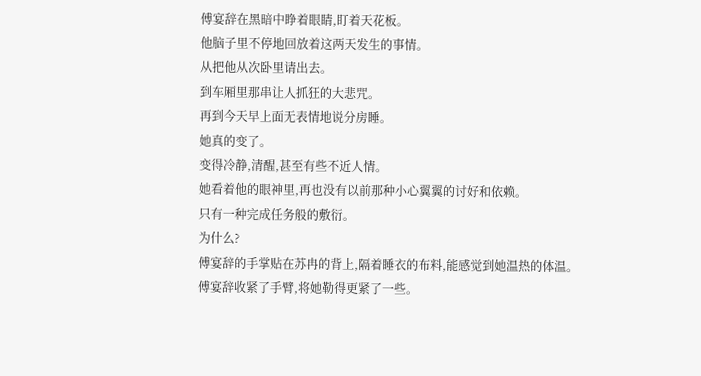傅宴辞在黑暗中睁着眼睛,盯着天花板。
他脑子里不停地回放着这两天发生的事情。
从把他从次卧里请出去。
到车厢里那串让人抓狂的大悲咒。
再到今天早上面无表情地说分房睡。
她真的变了。
变得冷静,清醒,甚至有些不近人情。
她看着他的眼神里,再也没有以前那种小心翼翼的讨好和依赖。
只有一种完成任务般的敷衍。
为什么?
傅宴辞的手掌贴在苏冉的背上,隔着睡衣的布料,能感觉到她温热的体温。
傅宴辞收紧了手臂,将她勒得更紧了一些。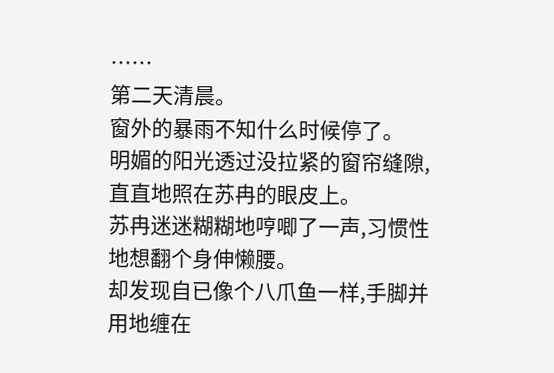……
第二天清晨。
窗外的暴雨不知什么时候停了。
明媚的阳光透过没拉紧的窗帘缝隙,直直地照在苏冉的眼皮上。
苏冉迷迷糊糊地哼唧了一声,习惯性地想翻个身伸懒腰。
却发现自已像个八爪鱼一样,手脚并用地缠在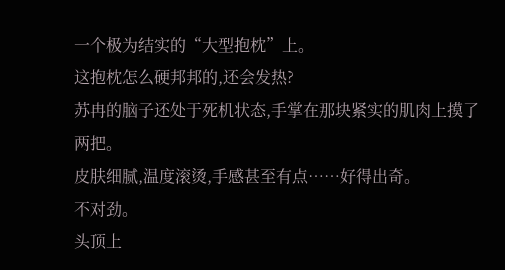一个极为结实的“大型抱枕”上。
这抱枕怎么硬邦邦的,还会发热?
苏冉的脑子还处于死机状态,手掌在那块紧实的肌肉上摸了两把。
皮肤细腻,温度滚烫,手感甚至有点……好得出奇。
不对劲。
头顶上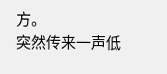方。
突然传来一声低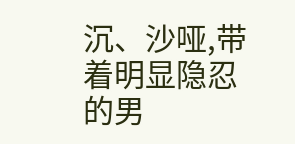沉、沙哑,带着明显隐忍的男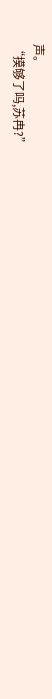声。
“摸够了吗,苏冉?”